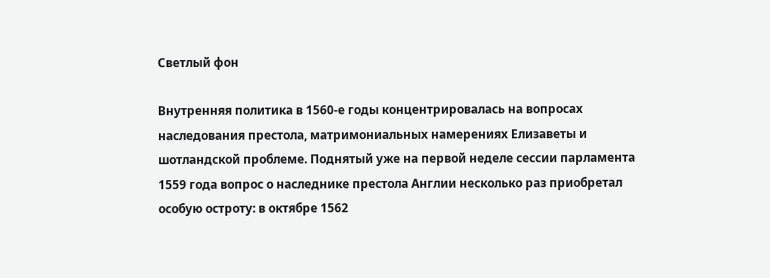Светлый фон

Внутренняя политика в 1560-е годы концентрировалась на вопросах наследования престола, матримониальных намерениях Елизаветы и шотландской проблеме. Поднятый уже на первой неделе сессии парламента 1559 года вопрос о наследнике престола Англии несколько раз приобретал особую остроту: в октябре 1562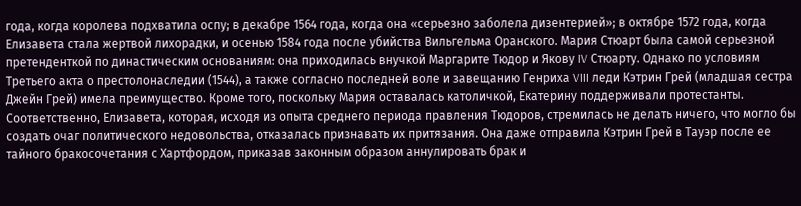года, когда королева подхватила оспу; в декабре 1564 года, когда она «серьезно заболела дизентерией»; в октябре 1572 года, когда Елизавета стала жертвой лихорадки, и осенью 1584 года после убийства Вильгельма Оранского. Мария Стюарт была самой серьезной претенденткой по династическим основаниям: она приходилась внучкой Маргарите Тюдор и Якову IV Стюарту. Однако по условиям Третьего акта о престолонаследии (1544), а также согласно последней воле и завещанию Генриха VIII леди Кэтрин Грей (младшая сестра Джейн Грей) имела преимущество. Кроме того, поскольку Мария оставалась католичкой, Екатерину поддерживали протестанты. Соответственно, Елизавета, которая, исходя из опыта среднего периода правления Тюдоров, стремилась не делать ничего, что могло бы создать очаг политического недовольства, отказалась признавать их притязания. Она даже отправила Кэтрин Грей в Тауэр после ее тайного бракосочетания с Хартфордом, приказав законным образом аннулировать брак и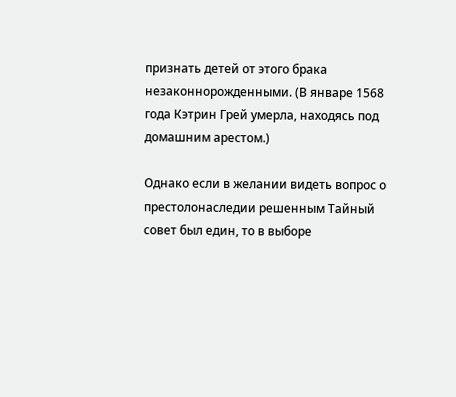признать детей от этого брака незаконнорожденными. (В январе 1568 года Кэтрин Грей умерла, находясь под домашним арестом.)

Однако если в желании видеть вопрос о престолонаследии решенным Тайный совет был един, то в выборе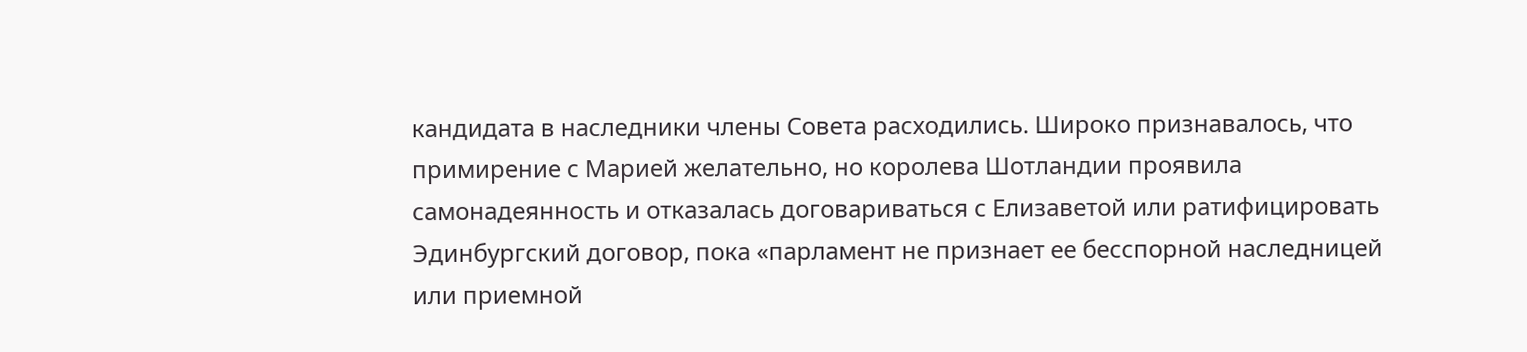кандидата в наследники члены Совета расходились. Широко признавалось, что примирение с Марией желательно, но королева Шотландии проявила самонадеянность и отказалась договариваться с Елизаветой или ратифицировать Эдинбургский договор, пока «парламент не признает ее бесспорной наследницей или приемной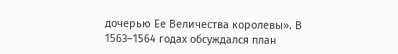дочерью Ее Величества королевы». В 1563–1564 годах обсуждался план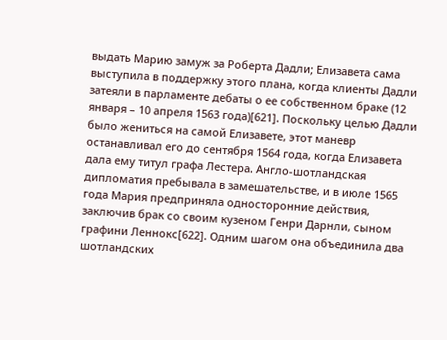выдать Марию замуж за Роберта Дадли; Елизавета сама выступила в поддержку этого плана, когда клиенты Дадли затеяли в парламенте дебаты о ее собственном браке (12 января – 10 апреля 1563 года)[621]. Поскольку целью Дадли было жениться на самой Елизавете, этот маневр останавливал его до сентября 1564 года, когда Елизавета дала ему титул графа Лестера. Англо-шотландская дипломатия пребывала в замешательстве, и в июле 1565 года Мария предприняла односторонние действия, заключив брак со своим кузеном Генри Дарнли, сыном графини Леннокс[622]. Одним шагом она объединила два шотландских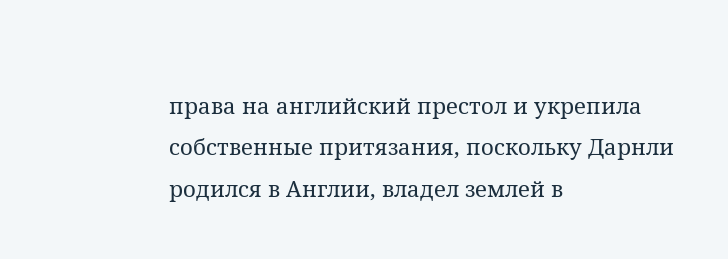права на английский престол и укрепила собственные притязания, поскольку Дарнли родился в Англии, владел землей в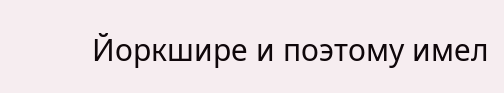Йоркшире и поэтому имел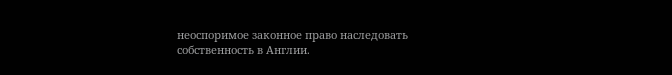неоспоримое законное право наследовать собственность в Англии.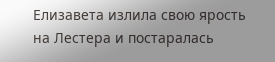Елизавета излила свою ярость на Лестера и постаралась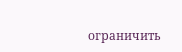ограничить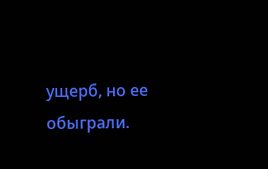ущерб, но ее обыграли.